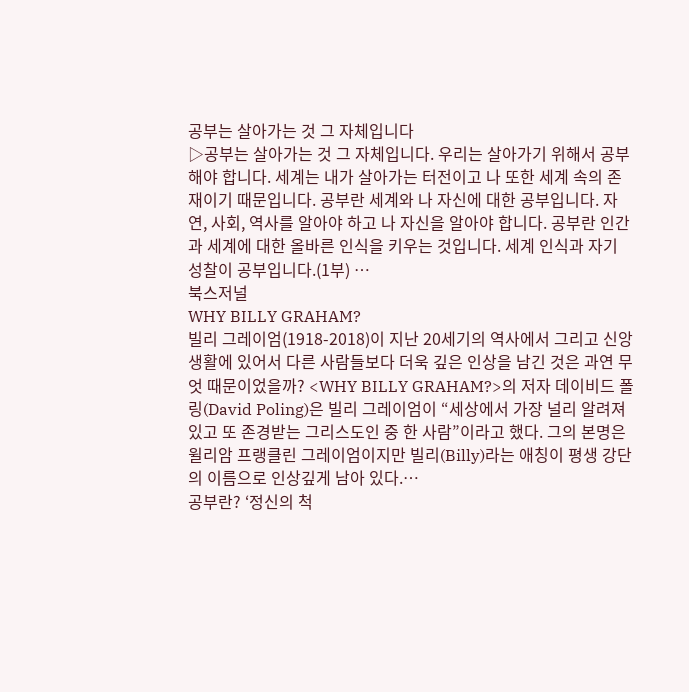공부는 살아가는 것 그 자체입니다
▷공부는 살아가는 것 그 자체입니다. 우리는 살아가기 위해서 공부해야 합니다. 세계는 내가 살아가는 터전이고 나 또한 세계 속의 존재이기 때문입니다. 공부란 세계와 나 자신에 대한 공부입니다. 자연, 사회, 역사를 알아야 하고 나 자신을 알아야 합니다. 공부란 인간과 세계에 대한 올바른 인식을 키우는 것입니다. 세계 인식과 자기 성찰이 공부입니다.(1부) …
북스저널
WHY BILLY GRAHAM?
빌리 그레이엄(1918-2018)이 지난 20세기의 역사에서 그리고 신앙생활에 있어서 다른 사람들보다 더욱 깊은 인상을 남긴 것은 과연 무엇 때문이었을까? <WHY BILLY GRAHAM?>의 저자 데이비드 폴링(David Poling)은 빌리 그레이엄이 “세상에서 가장 널리 알려져있고 또 존경받는 그리스도인 중 한 사람”이라고 했다. 그의 본명은 윌리암 프랭클린 그레이엄이지만 빌리(Billy)라는 애칭이 평생 강단의 이름으로 인상깊게 남아 있다.…
공부란? ‘정신의 척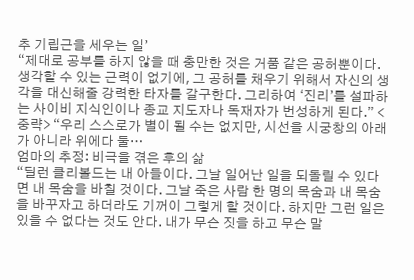추 기립근을 세우는 일’
“제대로 공부를 하지 않을 때 충만한 것은 거품 같은 공허뿐이다. 생각할 수 있는 근력이 없기에, 그 공허를 채우기 위해서 자신의 생각을 대신해줄 강력한 타자를 갈구한다. 그리하여 ‘진리’를 설파하는 사이비 지식인이나 종교 지도자나 독재자가 번성하게 된다.” <중략> “우리 스스로가 별이 될 수는 없지만, 시선을 시궁창의 아래가 아니라 위에다 둘…
엄마의 추정: 비극을 겪은 후의 삶
“딜런 클리볼드는 내 아들이다. 그날 일어난 일을 되돌릴 수 있다면 내 목숨을 바칠 것이다. 그날 죽은 사람 한 명의 목숨과 내 목숨을 바꾸자고 하더라도 기꺼이 그렇게 할 것이다. 하지만 그런 일은 있을 수 없다는 것도 안다. 내가 무슨 짓을 하고 무슨 말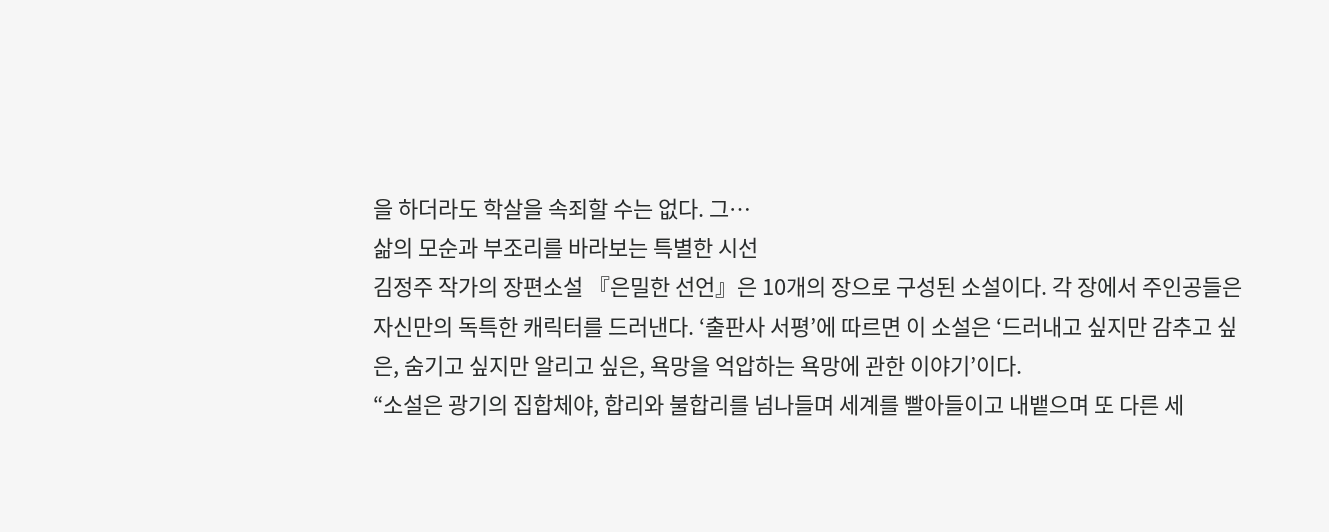을 하더라도 학살을 속죄할 수는 없다. 그…
삶의 모순과 부조리를 바라보는 특별한 시선
김정주 작가의 장편소설 『은밀한 선언』은 10개의 장으로 구성된 소설이다. 각 장에서 주인공들은 자신만의 독특한 캐릭터를 드러낸다. ‘출판사 서평’에 따르면 이 소설은 ‘드러내고 싶지만 감추고 싶은, 숨기고 싶지만 알리고 싶은, 욕망을 억압하는 욕망에 관한 이야기’이다.
“소설은 광기의 집합체야, 합리와 불합리를 넘나들며 세계를 빨아들이고 내뱉으며 또 다른 세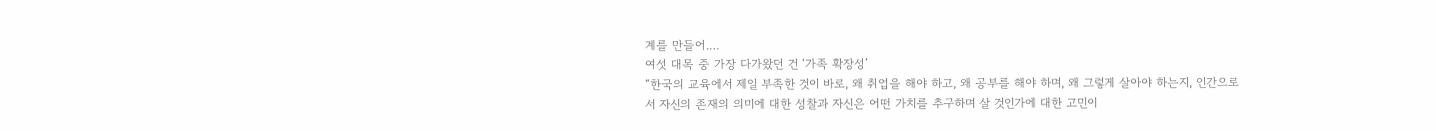계를 만들어.…
여섯 대목 중 가장 다가왔던 건 ‘가족 확장성’
“한국의 교육에서 제일 부족한 것이 바로, 왜 취업을 해야 하고, 왜 공부를 해야 하며, 왜 그렇게 살아야 하는지, 인간으로서 자신의 존재의 의미에 대한 성찰과 자신은 어떤 가치를 추구하며 살 것인가에 대한 고민이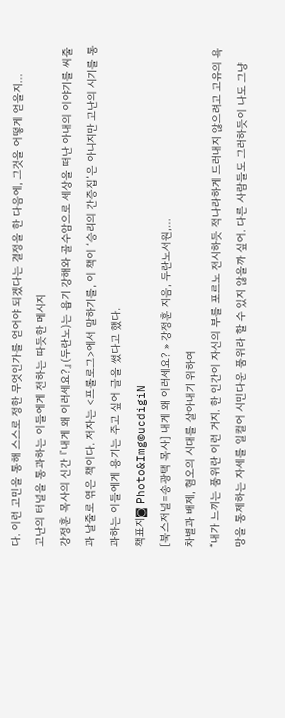다. 이런 고민을 통해 스스로 정한 무엇인가를 얻어야 되겠다는 결정을 한 다음에, 그것을 어떻게 얻을지…
고난의 터널을 통과하는 이들에게 전하는 따듯한 메시지
강정훈 목사의 신간 『내게 왜 이러세요?』(두란노)는 욥기 강해와 골수암으로 세상을 떠난 아내의 이야기를 씨줄과 날줄로 엮은 책이다. 저자는 <프롤로그>에서 말하기를, 이 책이 ‘승리의 간증집’은 아니지만 고난의 시기를 통과하는 이들에게 용기는 주고 싶어 글을 썼다고 했다.
책표지◙ Photo&Img©ucdigiN
[북스저널=송광택 목사] 내게 왜 이러세요? » 강정훈 지음, 두란노서원,…
차별과 배제, 혐오의 시대를 살아내기 위하여
“내가 느끼는 품위란 이런 거지. 한 인간이 자신의 부를 포르노 전시하듯 적나라하게 드러내지 않으려고 고유의 욕망을 통제하는 자세를 일컬어 시민다운 품위라 할 수 있지 않을까 싶어. 다른 사람들도 그러하듯이 나도 그냥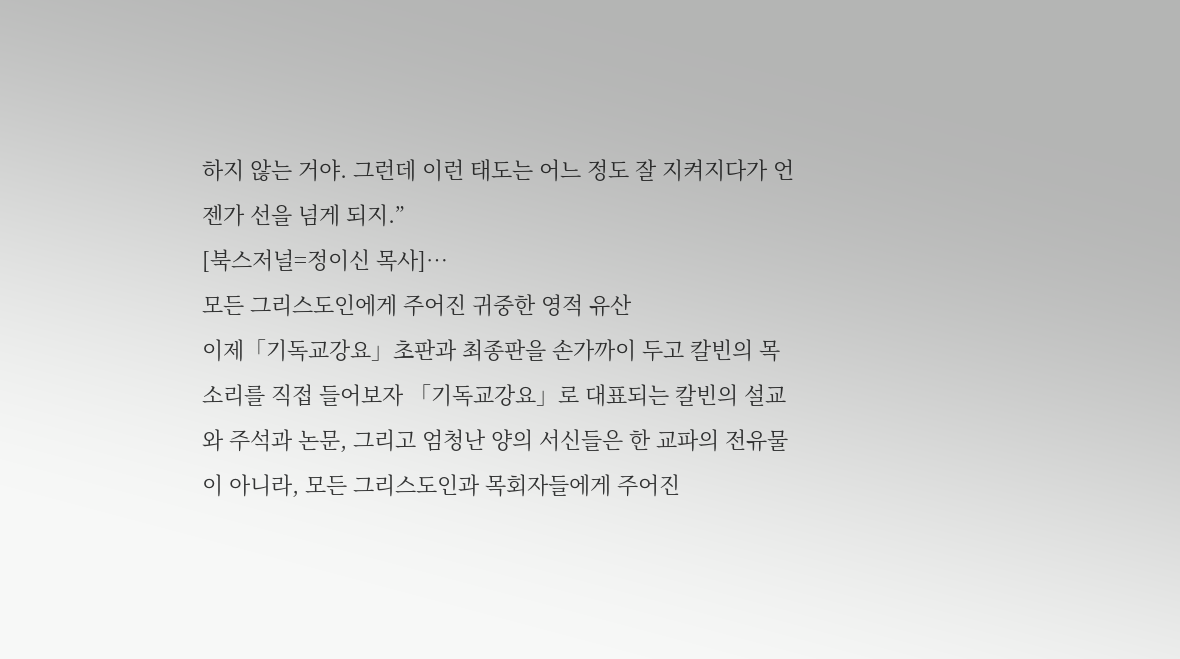하지 않는 거야. 그런데 이런 태도는 어느 정도 잘 지켜지다가 언젠가 선을 넘게 되지.”
[북스저널=정이신 목사]…
모든 그리스도인에게 주어진 귀중한 영적 유산
이제「기독교강요」초판과 최종판을 손가까이 두고 칼빈의 목소리를 직접 들어보자 「기독교강요」로 대표되는 칼빈의 설교와 주석과 논문, 그리고 엄청난 양의 서신들은 한 교파의 전유물이 아니라, 모든 그리스도인과 목회자들에게 주어진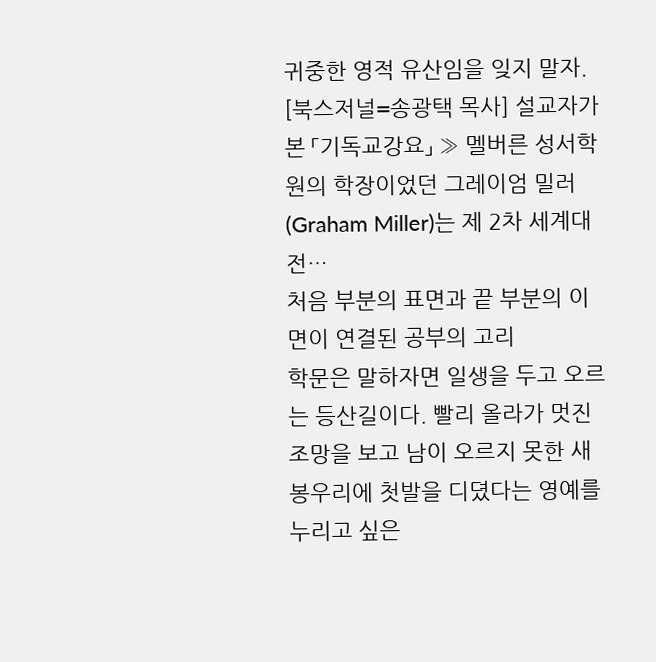귀중한 영적 유산임을 잊지 말자.
[북스저널=송광택 목사] 설교자가 본 「기독교강요」 » 멜버른 성서학원의 학장이었던 그레이엄 밀러(Graham Miller)는 제 2차 세계대전…
처음 부분의 표면과 끝 부분의 이면이 연결된 공부의 고리
학문은 말하자면 일생을 두고 오르는 등산길이다. 빨리 올라가 멋진 조망을 보고 남이 오르지 못한 새 봉우리에 첫발을 디뎠다는 영예를 누리고 싶은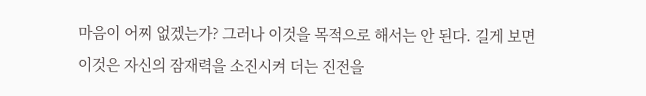마음이 어찌 없겠는가? 그러나 이것을 목적으로 해서는 안 된다. 길게 보면 이것은 자신의 잠재력을 소진시켜 더는 진전을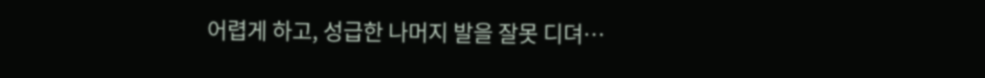어렵게 하고, 성급한 나머지 발을 잘못 디뎌…